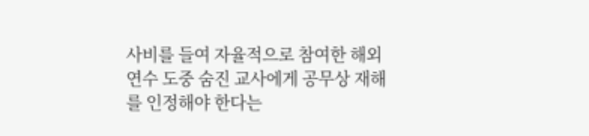사비를 들여 자율적으로 참여한 해외 연수 도중 숨진 교사에게 공무상 재해를 인정해야 한다는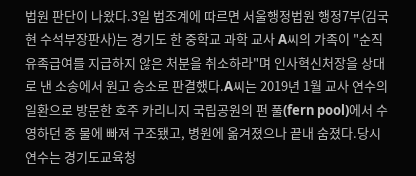법원 판단이 나왔다.3일 법조계에 따르면 서울행정법원 행정7부(김국현 수석부장판사)는 경기도 한 중학교 과학 교사 A씨의 가족이 "순직 유족급여를 지급하지 않은 처분을 취소하라"며 인사혁신처장을 상대로 낸 소송에서 원고 승소로 판결했다.A씨는 2019년 1월 교사 연수의 일환으로 방문한 호주 카리니지 국립공원의 펀 풀(fern pool)에서 수영하던 중 물에 빠져 구조됐고, 병원에 옮겨졌으나 끝내 숨졌다.당시 연수는 경기도교육청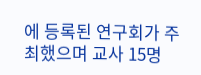에 등록된 연구회가 주최했으며 교사 15명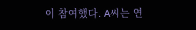이 참여했다. A씨는 연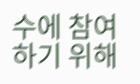수에 참여하기 위해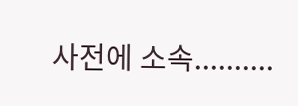사전에 소속..........